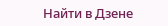Найти в Дзене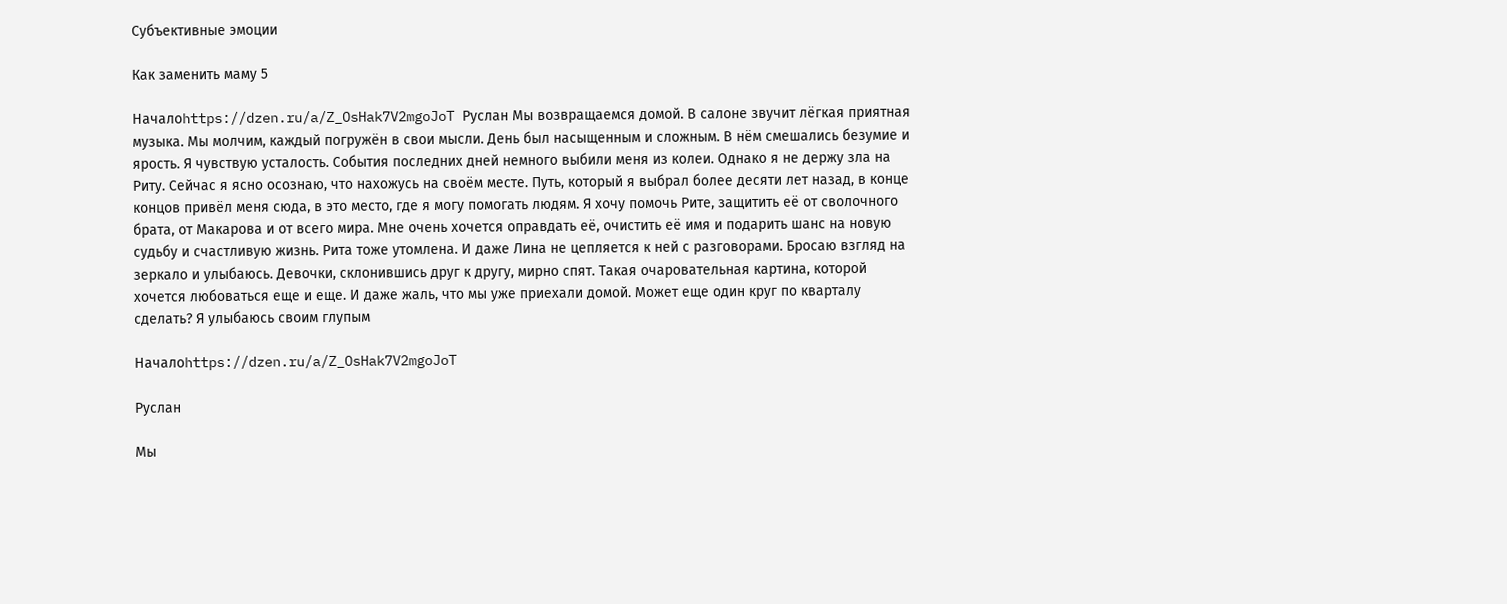Субъективные эмоции

Как заменить маму 5

Началоhttps://dzen.ru/a/Z_OsHak7V2mgoJoT Руслан Мы возвращаемся домой. В салоне звучит лёгкая приятная музыка. Мы молчим, каждый погружён в свои мысли. День был насыщенным и сложным. В нём смешались безумие и ярость. Я чувствую усталость. События последних дней немного выбили меня из колеи. Однако я не держу зла на Риту. Сейчас я ясно осознаю, что нахожусь на своём месте. Путь, который я выбрал более десяти лет назад, в конце концов привёл меня сюда, в это место, где я могу помогать людям. Я хочу помочь Рите, защитить её от сволочного брата, от Макарова и от всего мира. Мне очень хочется оправдать её, очистить её имя и подарить шанс на новую судьбу и счастливую жизнь. Рита тоже утомлена. И даже Лина не цепляется к ней с разговорами. Бросаю взгляд на зеркало и улыбаюсь. Девочки, склонившись друг к другу, мирно спят. Такая очаровательная картина, которой хочется любоваться еще и еще. И даже жаль, что мы уже приехали домой. Может еще один круг по кварталу сделать? Я улыбаюсь своим глупым

Началоhttps://dzen.ru/a/Z_OsHak7V2mgoJoT

Руслан

Мы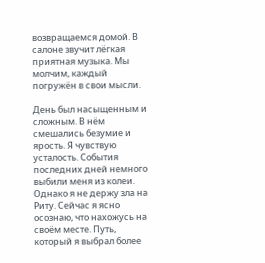возвращаемся домой. В салоне звучит лёгкая приятная музыка. Мы молчим, каждый погружён в свои мысли.

День был насыщенным и сложным. В нём смешались безумие и ярость. Я чувствую усталость. События последних дней немного выбили меня из колеи. Однако я не держу зла на Риту. Сейчас я ясно осознаю, что нахожусь на своём месте. Путь, который я выбрал более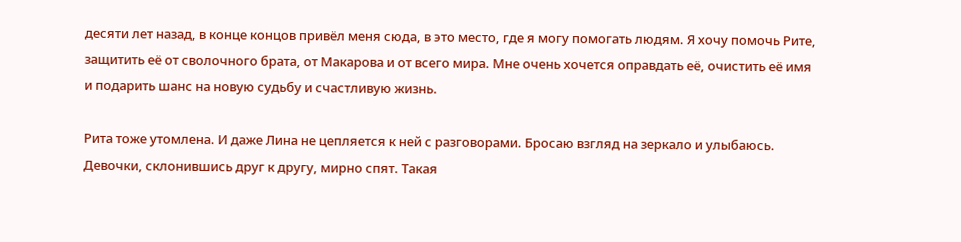десяти лет назад, в конце концов привёл меня сюда, в это место, где я могу помогать людям. Я хочу помочь Рите, защитить её от сволочного брата, от Макарова и от всего мира. Мне очень хочется оправдать её, очистить её имя и подарить шанс на новую судьбу и счастливую жизнь.

Рита тоже утомлена. И даже Лина не цепляется к ней с разговорами. Бросаю взгляд на зеркало и улыбаюсь. Девочки, склонившись друг к другу, мирно спят. Такая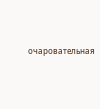очаровательная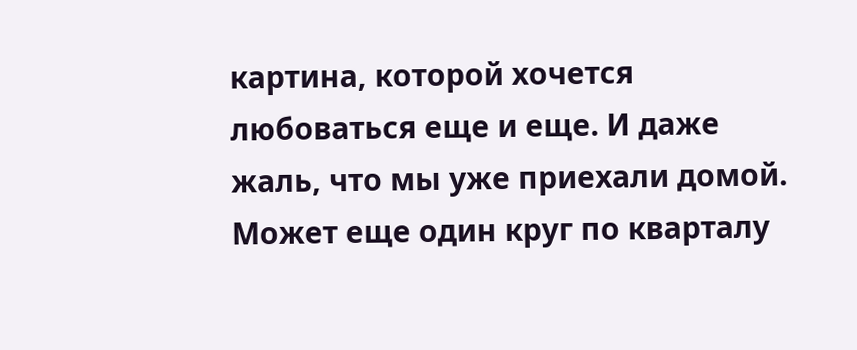картина, которой хочется любоваться еще и еще. И даже жаль, что мы уже приехали домой. Может еще один круг по кварталу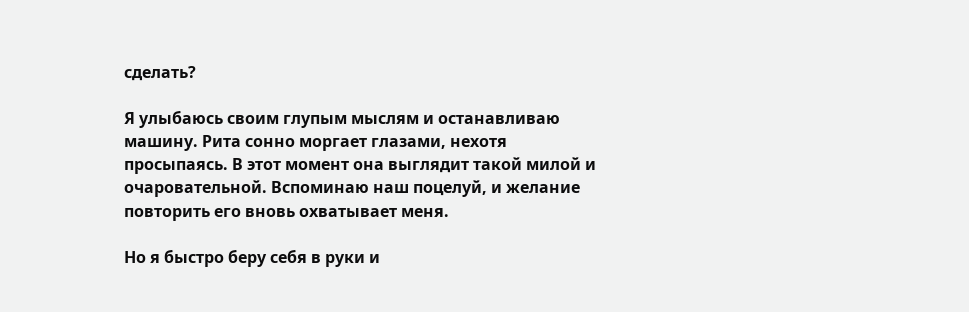сделать?

Я улыбаюсь своим глупым мыслям и останавливаю машину. Рита сонно моргает глазами, нехотя просыпаясь. В этот момент она выглядит такой милой и очаровательной. Вспоминаю наш поцелуй, и желание повторить его вновь охватывает меня.

Но я быстро беру себя в руки и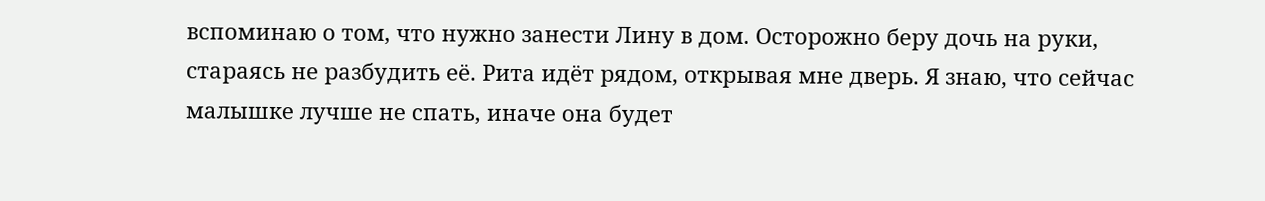вспоминаю о том, что нужно занести Лину в дом. Осторожно беру дочь на руки, стараясь не разбудить её. Рита идёт рядом, открывая мне дверь. Я знаю, что сейчас малышке лучше не спать, иначе она будет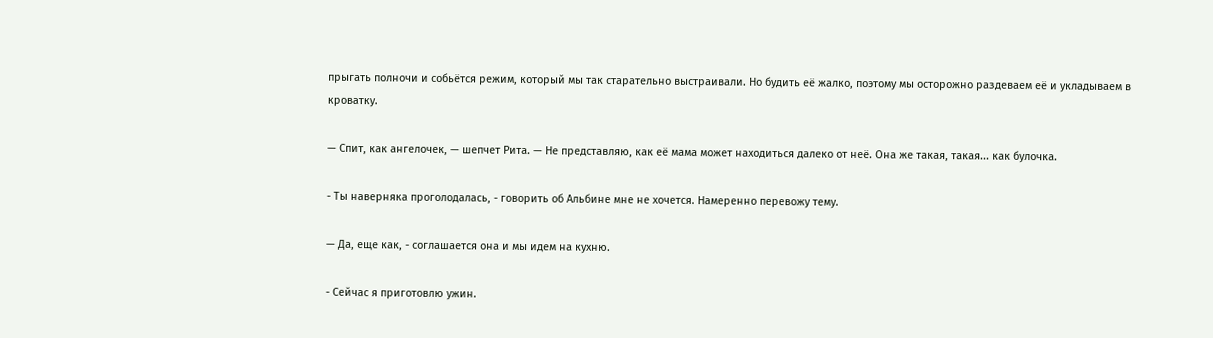прыгать полночи и собьётся режим, который мы так старательно выстраивали. Но будить её жалко, поэтому мы осторожно раздеваем её и укладываем в кроватку.

— Спит, как ангелочек, — шепчет Рита. — Не представляю, как её мама может находиться далеко от неё. Она же такая, такая... как булочка.

- Ты наверняка проголодалась, - говорить об Альбине мне не хочется. Намеренно перевожу тему.

— Да, еще как, - соглашается она и мы идем на кухню.

- Сейчас я приготовлю ужин.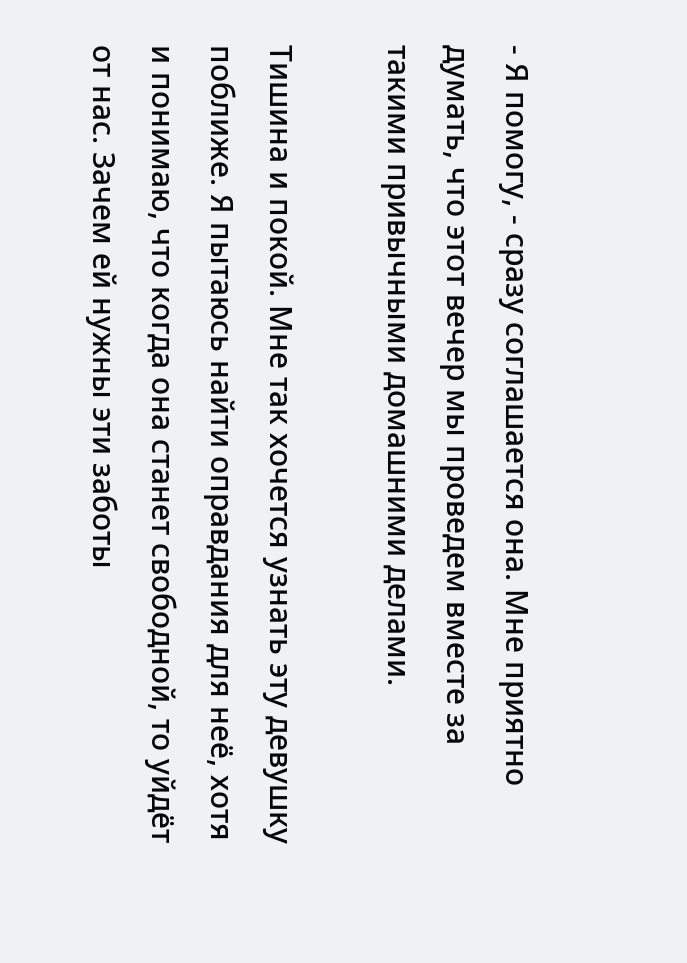- Я помогу, - сразу соглашается она. Мне приятно думать, что этот вечер мы проведем вместе за такими привычными домашними делами.

Тишина и покой. Мне так хочется узнать эту девушку поближе. Я пытаюсь найти оправдания для неё, хотя и понимаю, что когда она станет свободной, то уйдёт от нас. Зачем ей нужны эти заботы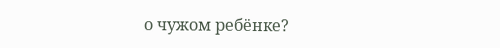о чужом ребёнке?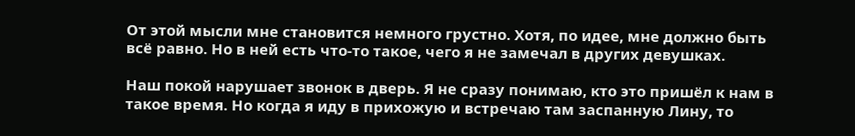От этой мысли мне становится немного грустно. Хотя, по идее, мне должно быть всё равно. Но в ней есть что-то такое, чего я не замечал в других девушках.

Наш покой нарушает звонок в дверь. Я не сразу понимаю, кто это пришёл к нам в такое время. Но когда я иду в прихожую и встречаю там заспанную Лину, то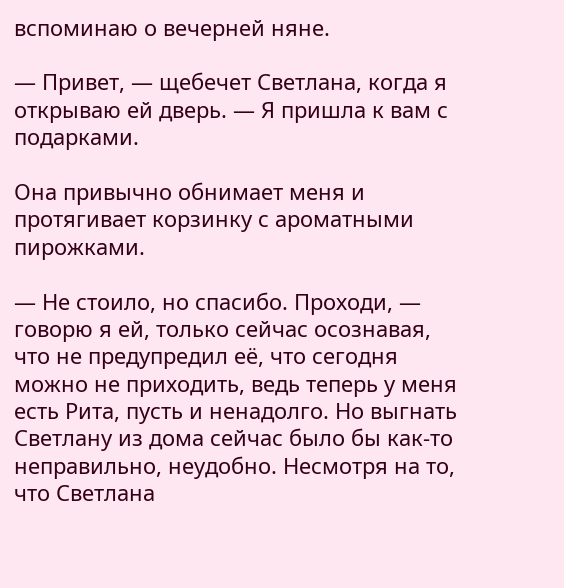вспоминаю о вечерней няне.

— Привет, — щебечет Светлана, когда я открываю ей дверь. — Я пришла к вам с подарками.

Она привычно обнимает меня и протягивает корзинку с ароматными пирожками.

— Не стоило, но спасибо. Проходи, — говорю я ей, только сейчас осознавая, что не предупредил её, что сегодня можно не приходить, ведь теперь у меня есть Рита, пусть и ненадолго. Но выгнать Светлану из дома сейчас было бы как-то неправильно, неудобно. Несмотря на то, что Светлана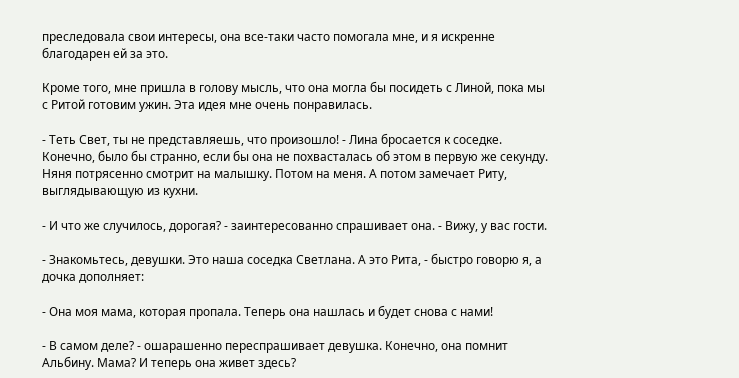преследовала свои интересы, она все-таки часто помогала мне, и я искренне благодарен ей за это.

Кроме того, мне пришла в голову мысль, что она могла бы посидеть с Линой, пока мы с Ритой готовим ужин. Эта идея мне очень понравилась.

- Теть Свет, ты не представляешь, что произошло! - Лина бросается к соседке. Конечно, было бы странно, если бы она не похвасталась об этом в первую же секунду. Няня потрясенно смотрит на малышку. Потом на меня. А потом замечает Риту, выглядывающую из кухни.

- И что же случилось, дорогая? - заинтересованно спрашивает она. - Вижу, у вас гости.

- Знакомьтесь, девушки. Это наша соседка Светлана. А это Рита, - быстро говорю я, а дочка дополняет:

- Она моя мама, которая пропала. Теперь она нашлась и будет снова с нами!

- В самом деле? - ошарашенно переспрашивает девушка. Конечно, она помнит Альбину. Мама? И теперь она живет здесь?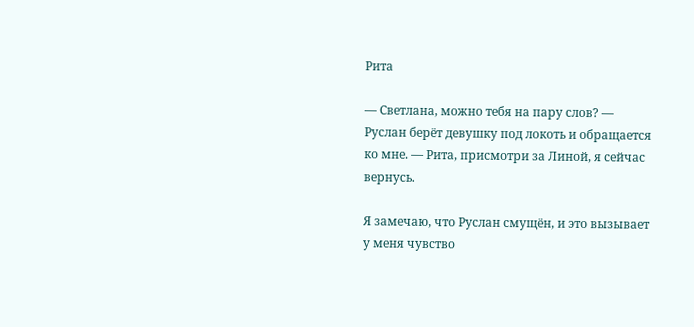Рита

— Светлана, можно тебя на пару слов? — Руслан берёт девушку под локоть и обращается ко мне. — Рита, присмотри за Линой, я сейчас вернусь.

Я замечаю, что Руслан смущён, и это вызывает у меня чувство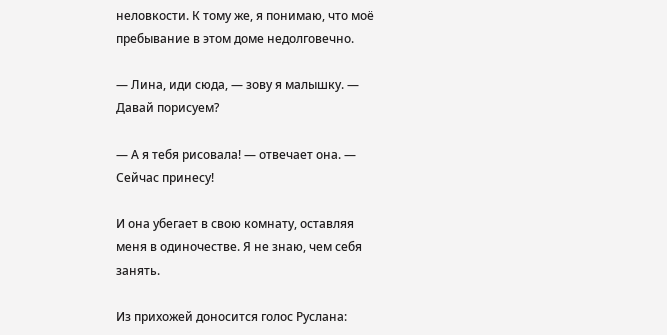неловкости. К тому же, я понимаю, что моё пребывание в этом доме недолговечно.

— Лина, иди сюда, — зову я малышку. — Давай порисуем?

— А я тебя рисовала! — отвечает она. — Сейчас принесу!

И она убегает в свою комнату, оставляя меня в одиночестве. Я не знаю, чем себя занять.

Из прихожей доносится голос Руслана: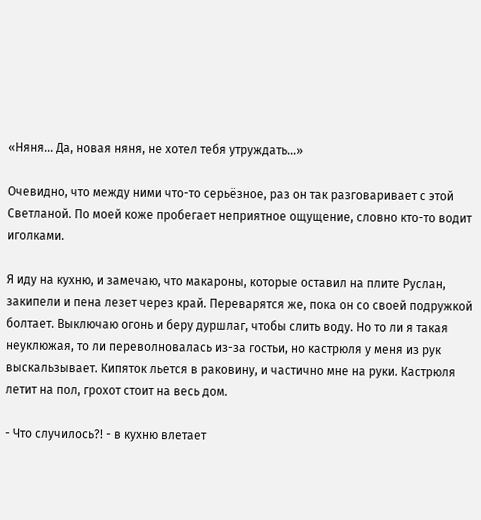«Няня... Да, новая няня, не хотел тебя утруждать...»

Очевидно, что между ними что-то серьёзное, раз он так разговаривает с этой Светланой. По моей коже пробегает неприятное ощущение, словно кто-то водит иголками.

Я иду на кухню, и замечаю, что макароны, которые оставил на плите Руслан, закипели и пена лезет через край. Переварятся же, пока он со своей подружкой болтает. Выключаю огонь и беру дуршлаг, чтобы слить воду. Но то ли я такая неуклюжая, то ли переволновалась из-за гостьи, но кастрюля у меня из рук выскальзывает. Кипяток льется в раковину, и частично мне на руки. Кастрюля летит на пол, грохот стоит на весь дом.

- Что случилось?! - в кухню влетает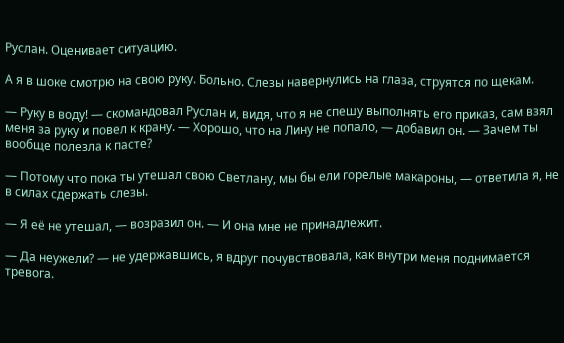Руслан. Оценивает ситуацию.

А я в шоке смотрю на свою руку. Больно. Слезы навернулись на глаза, струятся по щекам.

— Руку в воду! — скомандовал Руслан и, видя, что я не спешу выполнять его приказ, сам взял меня за руку и повел к крану. — Хорошо, что на Лину не попало, — добавил он. — Зачем ты вообще полезла к пасте?

— Потому что пока ты утешал свою Светлану, мы бы ели горелые макароны, — ответила я, не в силах сдержать слезы.

— Я её не утешал, — возразил он. — И она мне не принадлежит.

— Да неужели? — не удержавшись, я вдруг почувствовала, как внутри меня поднимается тревога.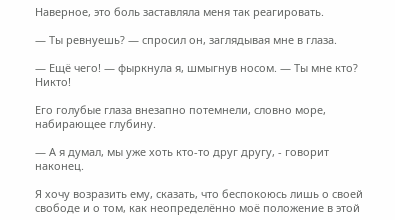Наверное, это боль заставляла меня так реагировать.

— Ты ревнуешь? — спросил он, заглядывая мне в глаза.

— Ещё чего! — фыркнула я, шмыгнув носом. — Ты мне кто? Никто!

Его голубые глаза внезапно потемнели, словно море, набирающее глубину.

— А я думал, мы уже хоть кто-то друг другу, - говорит наконец.

Я хочу возразить ему, сказать, что беспокоюсь лишь о своей свободе и о том, как неопределённо моё положение в этой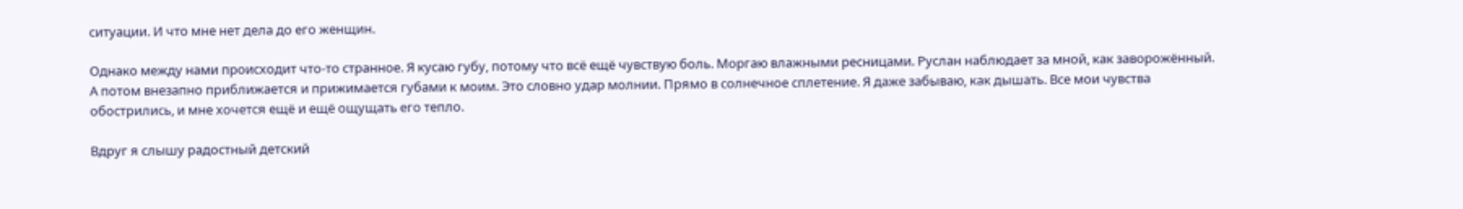ситуации. И что мне нет дела до его женщин.

Однако между нами происходит что-то странное. Я кусаю губу, потому что всё ещё чувствую боль. Моргаю влажными ресницами. Руслан наблюдает за мной, как заворожённый. А потом внезапно приближается и прижимается губами к моим. Это словно удар молнии. Прямо в солнечное сплетение. Я даже забываю, как дышать. Все мои чувства обострились, и мне хочется ещё и ещё ощущать его тепло.

Вдруг я слышу радостный детский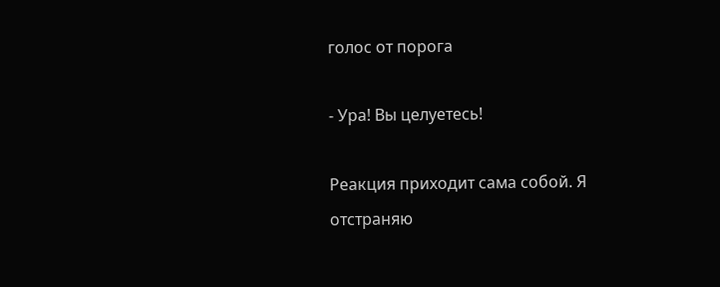голос от порога

- Ура! Вы целуетесь!

Реакция приходит сама собой. Я отстраняю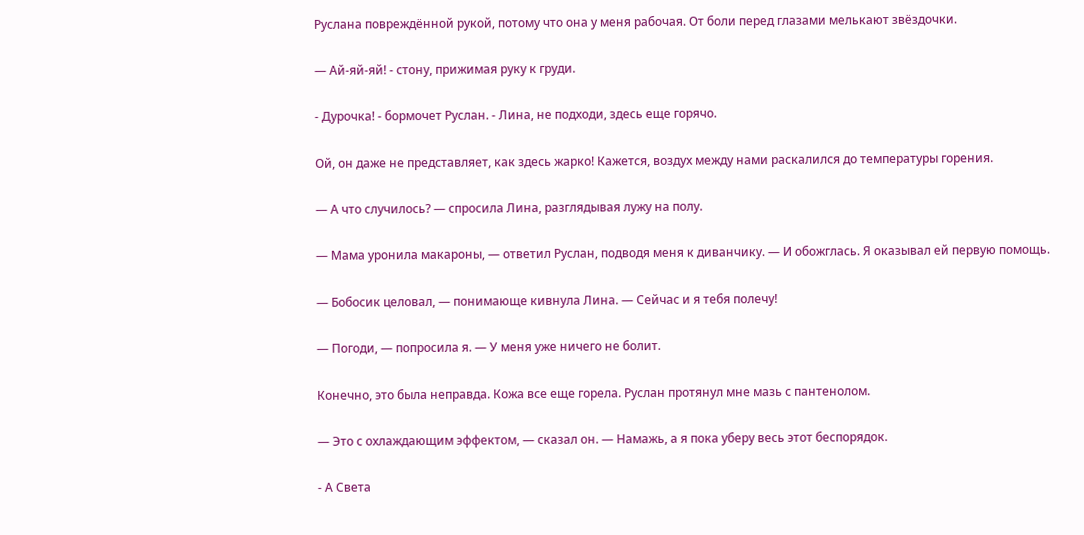Руслана повреждённой рукой, потому что она у меня рабочая. От боли перед глазами мелькают звёздочки.

— Ай-яй-яй! - стону, прижимая руку к груди.

- Дурочка! - бормочет Руслан. - Лина, не подходи, здесь еще горячо.

Ой, он даже не представляет, как здесь жарко! Кажется, воздух между нами раскалился до температуры горения.

— А что случилось? — спросила Лина, разглядывая лужу на полу.

— Мама уронила макароны, — ответил Руслан, подводя меня к диванчику. — И обожглась. Я оказывал ей первую помощь.

— Бобосик целовал, — понимающе кивнула Лина. — Сейчас и я тебя полечу!

— Погоди, — попросила я. — У меня уже ничего не болит.

Конечно, это была неправда. Кожа все еще горела. Руслан протянул мне мазь с пантенолом.

— Это с охлаждающим эффектом, — сказал он. — Намажь, а я пока уберу весь этот беспорядок.

- А Света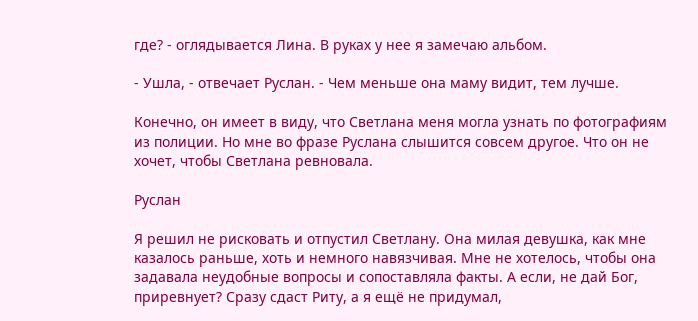где? - оглядывается Лина. В руках у нее я замечаю альбом.

- Ушла, - отвечает Руслан. - Чем меньше она маму видит, тем лучше.

Конечно, он имеет в виду, что Светлана меня могла узнать по фотографиям из полиции. Но мне во фразе Руслана слышится совсем другое. Что он не хочет, чтобы Светлана ревновала.

Руслан

Я решил не рисковать и отпустил Светлану. Она милая девушка, как мне казалось раньше, хоть и немного навязчивая. Мне не хотелось, чтобы она задавала неудобные вопросы и сопоставляла факты. А если, не дай Бог, приревнует? Сразу сдаст Риту, а я ещё не придумал,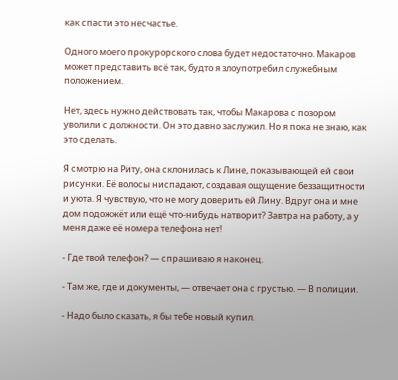как спасти это несчастье.

Одного моего прокурорского слова будет недостаточно. Макаров может представить всё так, будто я злоупотребил служебным положением.

Нет, здесь нужно действовать так, чтобы Макарова с позором уволили с должности. Он это давно заслужил. Но я пока не знаю, как это сделать.

Я смотрю на Риту, она склонилась к Лине, показывающей ей свои рисунки. Её волосы ниспадают, создавая ощущение беззащитности и уюта. Я чувствую, что не могу доверить ей Лину. Вдруг она и мне дом подожжёт или ещё что-нибудь натворит? Завтра на работу, а у меня даже её номера телефона нет!

- Где твой телефон? — спрашиваю я наконец.

- Там же, где и документы, — отвечает она с грустью. — В полиции.

- Надо было сказать, я бы тебе новый купил.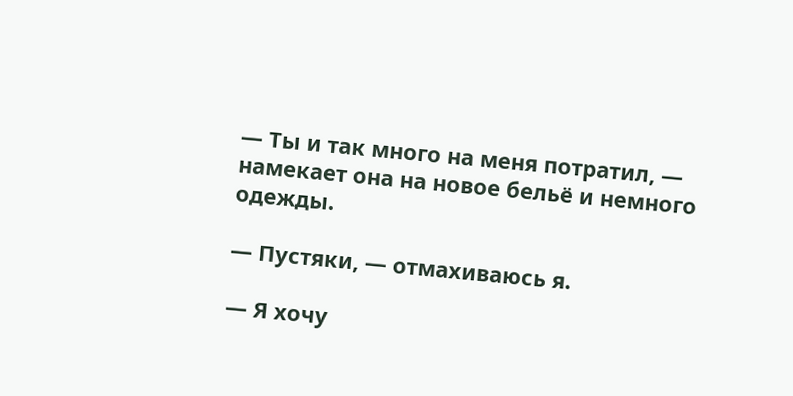— Ты и так много на меня потратил, — намекает она на новое бельё и немного одежды.

— Пустяки, — отмахиваюсь я.

— Я хочу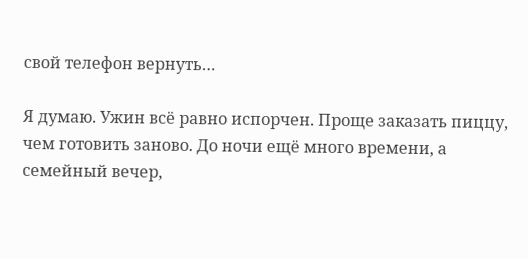свой телефон вернуть…

Я думаю. Ужин всё равно испорчен. Проще заказать пиццу, чем готовить заново. До ночи ещё много времени, а семейный вечер,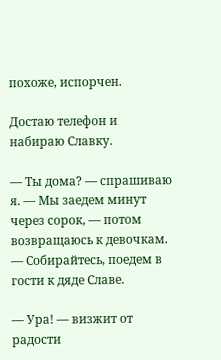похоже, испорчен.

Достаю телефон и набираю Славку.

— Ты дома? — спрашиваю я. — Мы заедем минут через сорок, — потом возвращаюсь к девочкам. — Собирайтесь, поедем в гости к дяде Славе.

— Ура! — визжит от радости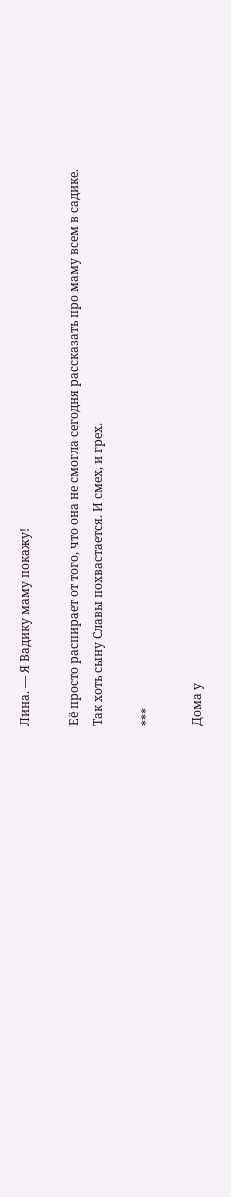Лина. — Я Вадику маму покажу!

Её просто распирает от того, что она не смогла сегодня рассказать про маму всем в садике. Так хоть сыну Славы похвастается. И смех, и грех.

***

Дома у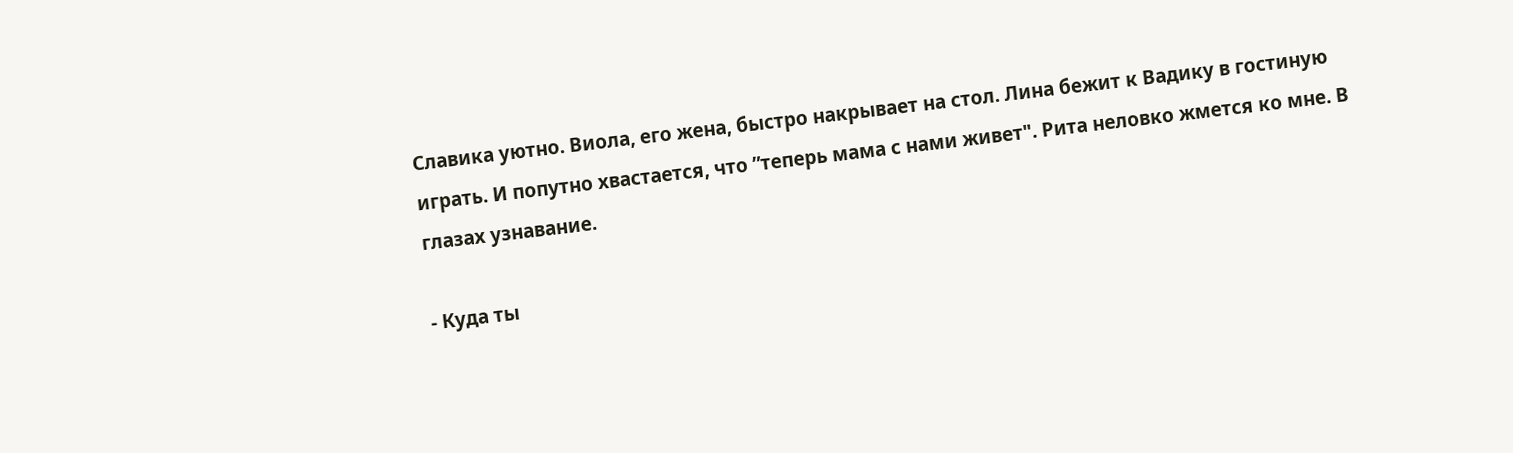Славика уютно. Виола, его жена, быстро накрывает на стол. Лина бежит к Вадику в гостиную играть. И попутно хвастается, что ”теперь мама с нами живет". Рита неловко жмется ко мне. В глазах узнавание.

- Куда ты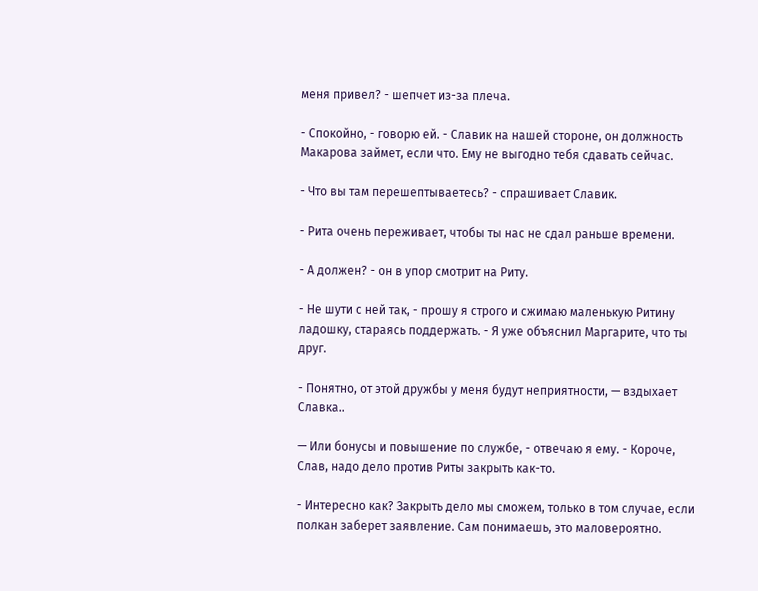меня привел? - шепчет из-за плеча.

- Спокойно, - говорю ей. - Славик на нашей стороне, он должность Макарова займет, если что. Ему не выгодно тебя сдавать сейчас.

- Что вы там перешептываетесь? - спрашивает Славик.

- Рита очень переживает, чтобы ты нас не сдал раньше времени.

- А должен? - он в упор смотрит на Риту.

- Не шути с ней так, - прошу я строго и сжимаю маленькую Ритину ладошку, стараясь поддержать. - Я уже объяснил Маргарите, что ты друг.

- Понятно, от этой дружбы у меня будут неприятности, — вздыхает Славка..

— Или бонусы и повышение по службе, - отвечаю я ему. - Короче, Слав, надо дело против Риты закрыть как-то.

- Интересно как? Закрыть дело мы сможем, только в том случае, если полкан заберет заявление. Сам понимаешь, это маловероятно.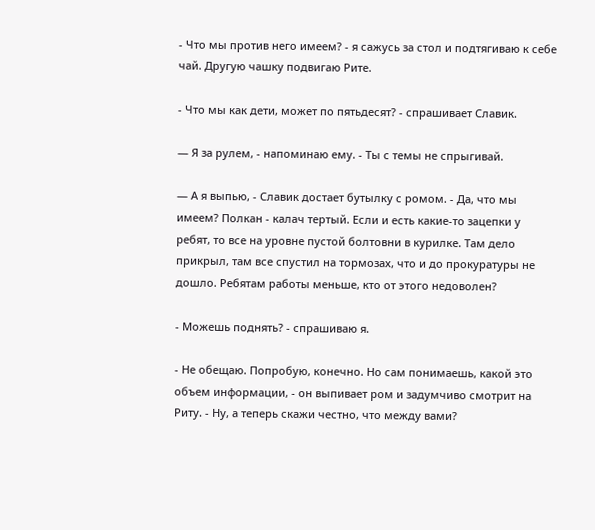- Что мы против него имеем? - я сажусь за стол и подтягиваю к себе чай. Другую чашку подвигаю Рите.

- Что мы как дети, может по пятьдесят? - спрашивает Славик.

— Я за рулем, - напоминаю ему. - Ты с темы не спрыгивай.

— А я выпью, - Славик достает бутылку с ромом. - Да, что мы имеем? Полкан - калач тертый. Если и есть какие-то зацепки у ребят, то все на уровне пустой болтовни в курилке. Там дело прикрыл, там все спустил на тормозах, что и до прокуратуры не дошло. Ребятам работы меньше, кто от этого недоволен?

- Можешь поднять? - спрашиваю я.

- Не обещаю. Попробую, конечно. Но сам понимаешь, какой это объем информации, - он выпивает ром и задумчиво смотрит на Риту. - Ну, а теперь скажи честно, что между вами?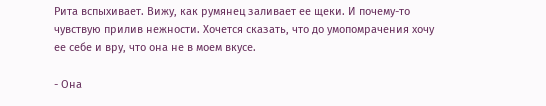Рита вспыхивает. Вижу, как румянец заливает ее щеки. И почему-то чувствую прилив нежности. Хочется сказать, что до умопомрачения хочу ее себе и вру, что она не в моем вкусе.

- Она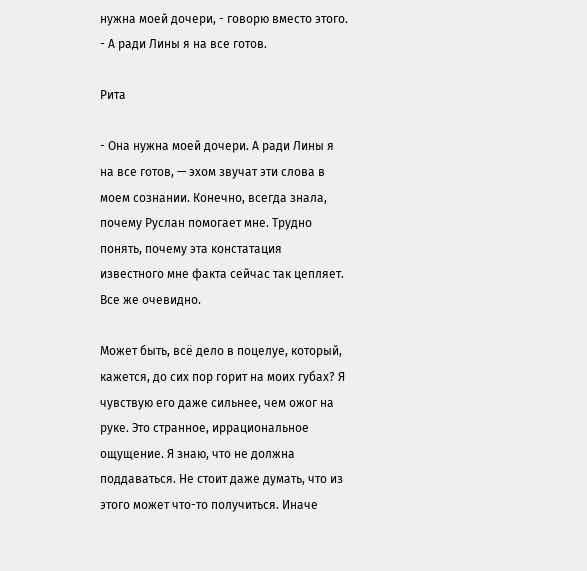нужна моей дочери, - говорю вместо этого. - А ради Лины я на все готов.

Рита

- Она нужна моей дочери. А ради Лины я на все готов, — эхом звучат эти слова в моем сознании. Конечно, всегда знала, почему Руслан помогает мне. Трудно понять, почему эта констатация известного мне факта сейчас так цепляет. Все же очевидно.

Может быть, всё дело в поцелуе, который, кажется, до сих пор горит на моих губах? Я чувствую его даже сильнее, чем ожог на руке. Это странное, иррациональное ощущение. Я знаю, что не должна поддаваться. Не стоит даже думать, что из этого может что-то получиться. Иначе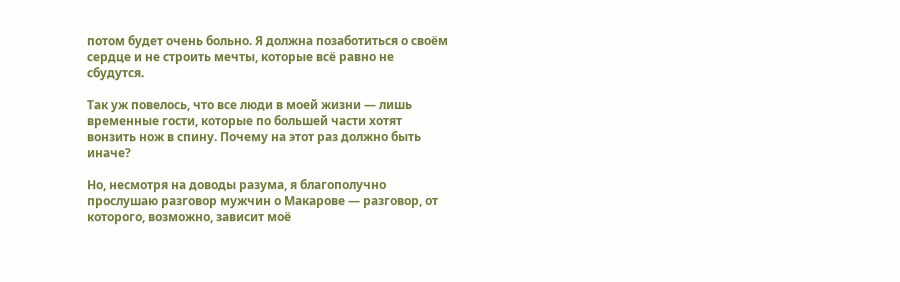потом будет очень больно. Я должна позаботиться о своём сердце и не строить мечты, которые всё равно не сбудутся.

Так уж повелось, что все люди в моей жизни — лишь временные гости, которые по большей части хотят вонзить нож в спину. Почему на этот раз должно быть иначе?

Но, несмотря на доводы разума, я благополучно прослушаю разговор мужчин о Макарове — разговор, от которого, возможно, зависит моё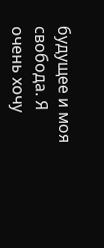будущее и моя свобода. Я очень хочу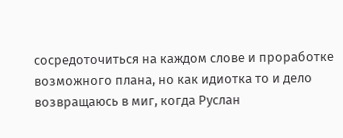сосредоточиться на каждом слове и проработке возможного плана, но как идиотка то и дело возвращаюсь в миг, когда Руслан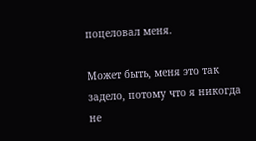поцеловал меня.

Может быть, меня это так задело, потому что я никогда не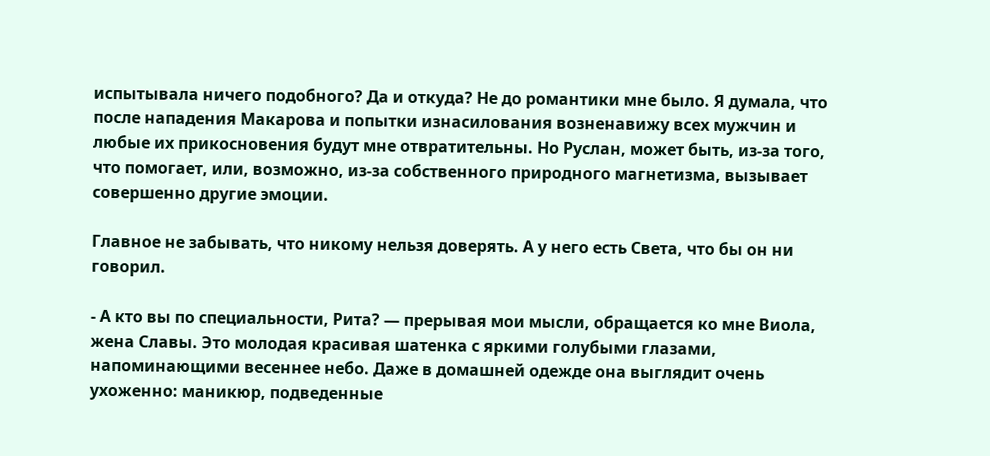испытывала ничего подобного? Да и откуда? Не до романтики мне было. Я думала, что после нападения Макарова и попытки изнасилования возненавижу всех мужчин и любые их прикосновения будут мне отвратительны. Но Руслан, может быть, из-за того, что помогает, или, возможно, из-за собственного природного магнетизма, вызывает совершенно другие эмоции.

Главное не забывать, что никому нельзя доверять. А у него есть Света, что бы он ни говорил.

- А кто вы по специальности, Рита? — прерывая мои мысли, обращается ко мне Виола, жена Славы. Это молодая красивая шатенка с яркими голубыми глазами, напоминающими весеннее небо. Даже в домашней одежде она выглядит очень ухоженно: маникюр, подведенные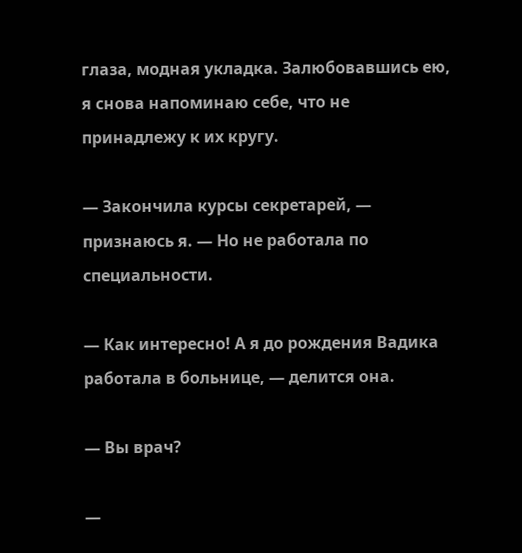глаза, модная укладка. Залюбовавшись ею, я снова напоминаю себе, что не принадлежу к их кругу.

— Закончила курсы секретарей, — признаюсь я. — Но не работала по специальности.

— Как интересно! А я до рождения Вадика работала в больнице, — делится она.

— Вы врач?

—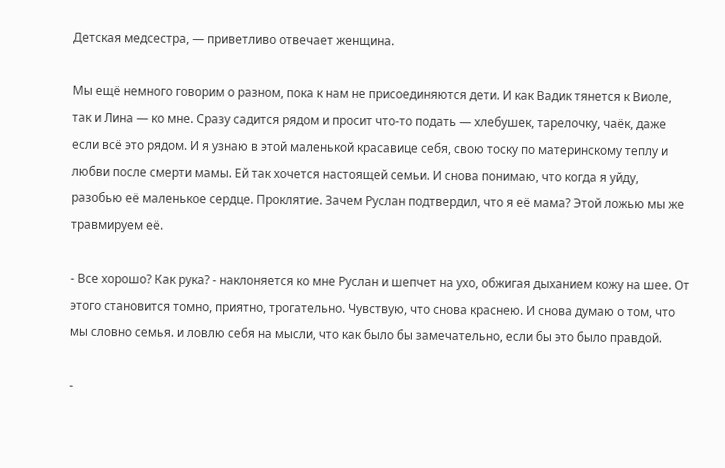Детская медсестра, — приветливо отвечает женщина.

Мы ещё немного говорим о разном, пока к нам не присоединяются дети. И как Вадик тянется к Виоле, так и Лина — ко мне. Сразу садится рядом и просит что-то подать — хлебушек, тарелочку, чаёк, даже если всё это рядом. И я узнаю в этой маленькой красавице себя, свою тоску по материнскому теплу и любви после смерти мамы. Ей так хочется настоящей семьи. И снова понимаю, что когда я уйду, разобью её маленькое сердце. Проклятие. Зачем Руслан подтвердил, что я её мама? Этой ложью мы же травмируем её.

- Все хорошо? Как рука? - наклоняется ко мне Руслан и шепчет на ухо, обжигая дыханием кожу на шее. От этого становится томно, приятно, трогательно. Чувствую, что снова краснею. И снова думаю о том, что мы словно семья. и ловлю себя на мысли, что как было бы замечательно, если бы это было правдой.

-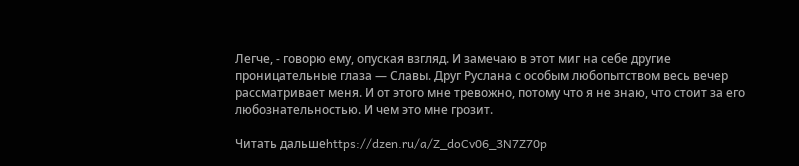Легче, - говорю ему, опуская взгляд. И замечаю в этот миг на себе другие проницательные глаза — Славы. Друг Руслана с особым любопытством весь вечер рассматривает меня. И от этого мне тревожно, потому что я не знаю, что стоит за его любознательностью. И чем это мне грозит.

Читать дальшеhttps://dzen.ru/a/Z_doCv06_3N7Z70p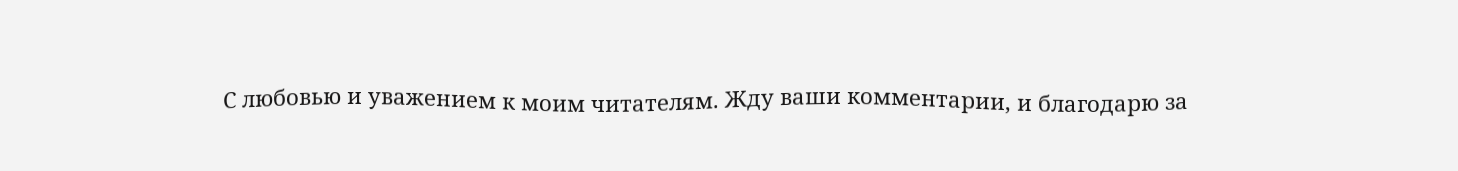С любовью и уважением к моим читателям. Жду ваши комментарии, и благодарю за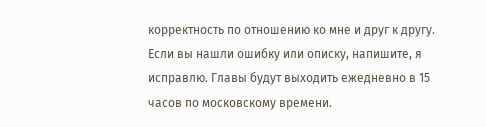корректность по отношению ко мне и друг к другу. Если вы нашли ошибку или описку, напишите, я исправлю. Главы будут выходить ежедневно в 15 часов по московскому времени.